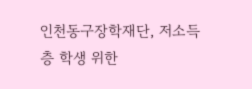인천동구장학재단, 저소득층 학생 위한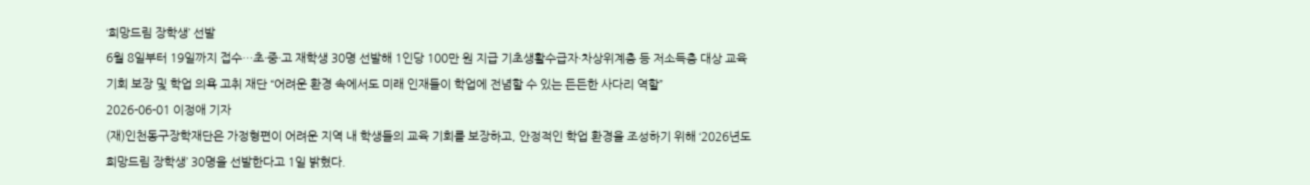‘희망드림 장학생’ 선발
6월 8일부터 19일까지 접수…초·중·고 재학생 30명 선발해 1인당 100만 원 지급 기초생활수급자·차상위계층 등 저소득층 대상 교육 기회 보장 및 학업 의욕 고취 재단 “어려운 환경 속에서도 미래 인재들이 학업에 전념할 수 있는 든든한 사다리 역할”
2026-06-01 이정애 기자
(재)인천동구장학재단은 가정형편이 어려운 지역 내 학생들의 교육 기회를 보장하고, 안정적인 학업 환경을 조성하기 위해 ‘2026년도 희망드림 장학생’ 30명을 선발한다고 1일 밝혔다.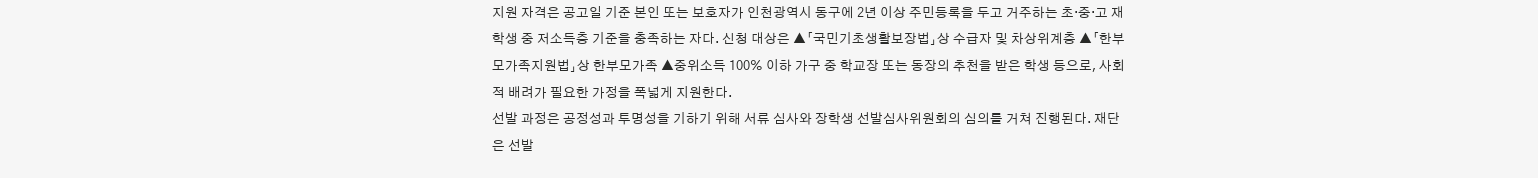지원 자격은 공고일 기준 본인 또는 보호자가 인천광역시 동구에 2년 이상 주민등록을 두고 거주하는 초·중·고 재학생 중 저소득층 기준을 충족하는 자다. 신청 대상은 ▲「국민기초생활보장법」상 수급자 및 차상위계층 ▲「한부모가족지원법」상 한부모가족 ▲중위소득 100% 이하 가구 중 학교장 또는 동장의 추천을 받은 학생 등으로, 사회적 배려가 필요한 가정을 폭넓게 지원한다.
선발 과정은 공정성과 투명성을 기하기 위해 서류 심사와 장학생 선발심사위원회의 심의를 거쳐 진행된다. 재단은 선발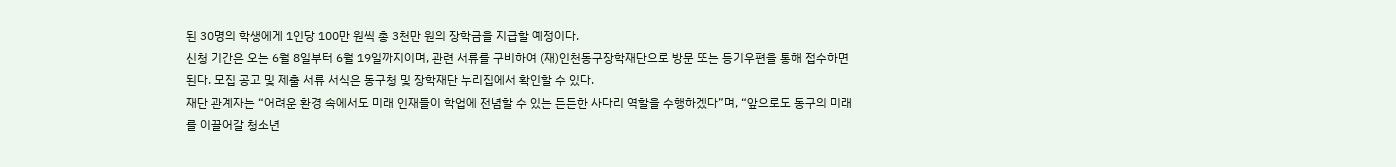된 30명의 학생에게 1인당 100만 원씩 총 3천만 원의 장학금을 지급할 예정이다.
신청 기간은 오는 6월 8일부터 6월 19일까지이며, 관련 서류를 구비하여 (재)인천동구장학재단으로 방문 또는 등기우편을 통해 접수하면 된다. 모집 공고 및 제출 서류 서식은 동구청 및 장학재단 누리집에서 확인할 수 있다.
재단 관계자는 “어려운 환경 속에서도 미래 인재들이 학업에 전념할 수 있는 든든한 사다리 역할을 수행하겠다”며, “앞으로도 동구의 미래를 이끌어갈 청소년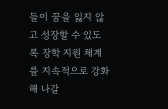들이 꿈을 잃지 않고 성장할 수 있도록 장학 지원 체계를 지속적으로 강화해 나갈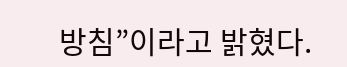방침”이라고 밝혔다.